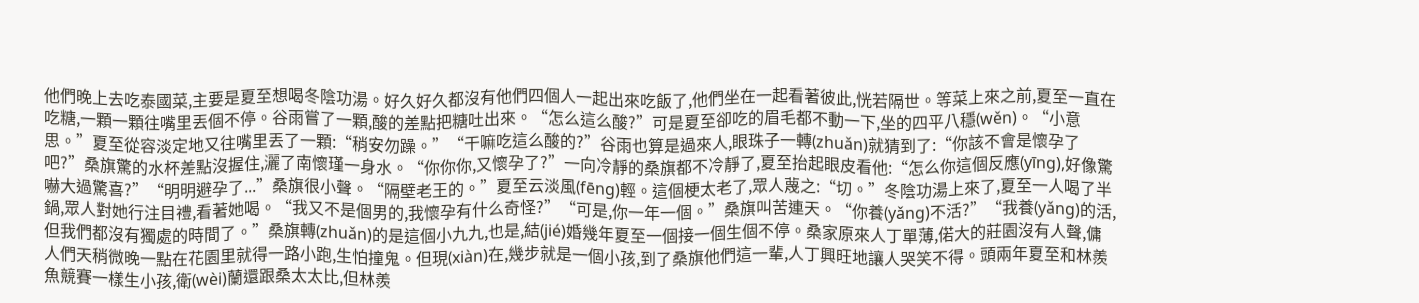他們晚上去吃泰國菜,主要是夏至想喝冬陰功湯。好久好久都沒有他們四個人一起出來吃飯了,他們坐在一起看著彼此,恍若隔世。等菜上來之前,夏至一直在吃糖,一顆一顆往嘴里丟個不停。谷雨嘗了一顆,酸的差點把糖吐出來。“怎么這么酸?”可是夏至卻吃的眉毛都不動一下,坐的四平八穩(wěn)。“小意思。”夏至從容淡定地又往嘴里丟了一顆:“稍安勿躁。”“干嘛吃這么酸的?”谷雨也算是過來人,眼珠子一轉(zhuǎn)就猜到了:“你該不會是懷孕了吧?”桑旗驚的水杯差點沒握住,灑了南懷瑾一身水。“你你你,又懷孕了?”一向冷靜的桑旗都不冷靜了,夏至抬起眼皮看他:“怎么你這個反應(yīng),好像驚嚇大過驚喜?”“明明避孕了...”桑旗很小聲。“隔壁老王的。”夏至云淡風(fēng)輕。這個梗太老了,眾人蔑之:“切。”冬陰功湯上來了,夏至一人喝了半鍋,眾人對她行注目禮,看著她喝。“我又不是個男的,我懷孕有什么奇怪?”“可是,你一年一個。”桑旗叫苦連天。“你養(yǎng)不活?”“我養(yǎng)的活,但我們都沒有獨處的時間了。”桑旗轉(zhuǎn)的是這個小九九,也是,結(jié)婚幾年夏至一個接一個生個不停。桑家原來人丁單薄,偌大的莊園沒有人聲,傭人們天稍微晚一點在花園里就得一路小跑,生怕撞鬼。但現(xiàn)在,幾步就是一個小孩,到了桑旗他們這一輩,人丁興旺地讓人哭笑不得。頭兩年夏至和林羨魚競賽一樣生小孩,衛(wèi)蘭還跟桑太太比,但林羨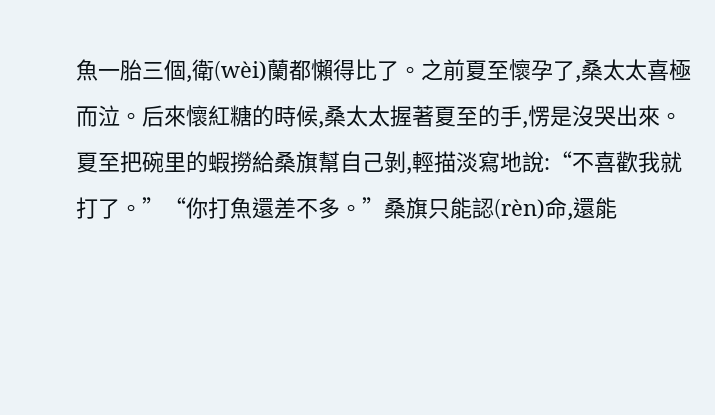魚一胎三個,衛(wèi)蘭都懶得比了。之前夏至懷孕了,桑太太喜極而泣。后來懷紅糖的時候,桑太太握著夏至的手,愣是沒哭出來。夏至把碗里的蝦撈給桑旗幫自己剝,輕描淡寫地說:“不喜歡我就打了。”“你打魚還差不多。”桑旗只能認(rèn)命,還能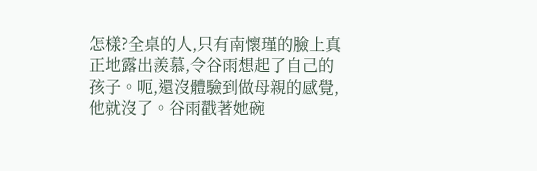怎樣?全桌的人,只有南懷瑾的臉上真正地露出羨慕,令谷雨想起了自己的孩子。呃,還沒體驗到做母親的感覺,他就沒了。谷雨戳著她碗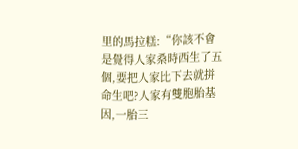里的馬拉糕:“你該不會是覺得人家桑時西生了五個,要把人家比下去就拼命生吧?人家有雙胞胎基因,一胎三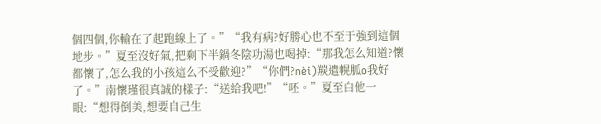個四個,你輸在了起跑線上了。”“我有病?好勝心也不至于強到這個地步。”夏至沒好氣,把剩下半鍋冬陰功湯也喝掉:“那我怎么知道?懷都懷了,怎么我的小孩這么不受歡迎?”“你們?nèi)羰遣幌胍o我好了。”南懷瑾很真誠的樣子:“送給我吧!”“呸。”夏至白他一眼:“想得倒美,想要自己生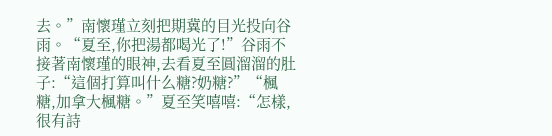去。”南懷瑾立刻把期冀的目光投向谷雨。“夏至,你把湯都喝光了!”谷雨不接著南懷瑾的眼神,去看夏至圓溜溜的肚子:“這個打算叫什么糖?奶糖?”“楓糖,加拿大楓糖。”夏至笑嘻嘻:“怎樣,很有詩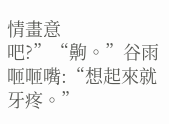情畫意吧?”“齁。”谷雨咂咂嘴:“想起來就牙疼。”